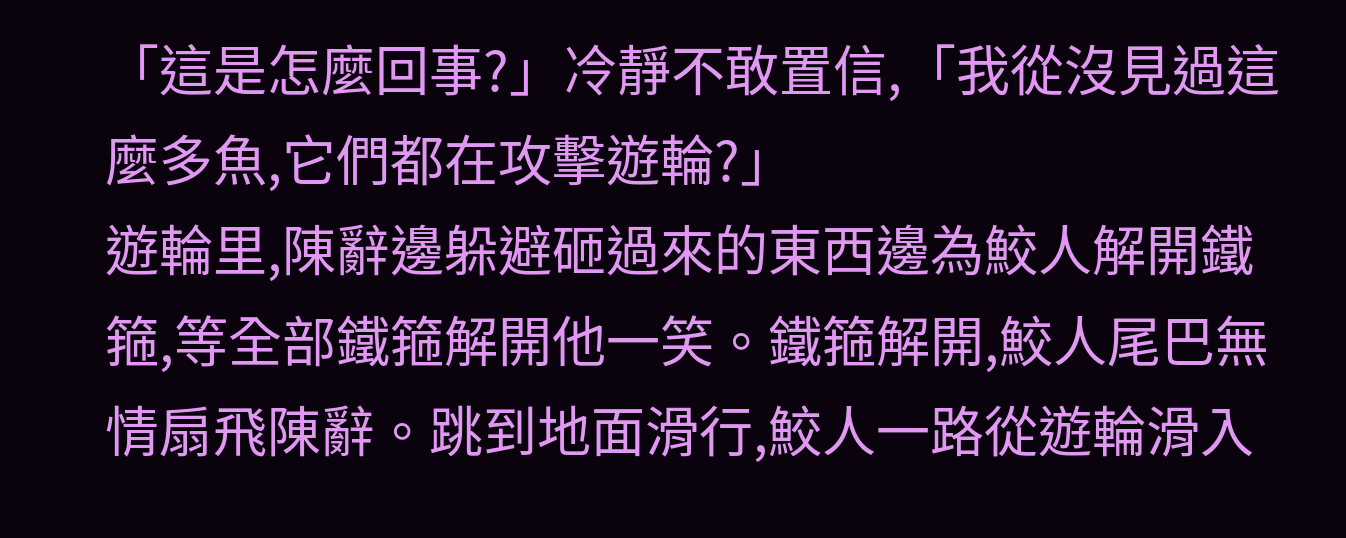「這是怎麼回事?」冷靜不敢置信,「我從沒見過這麼多魚,它們都在攻擊遊輪?」
遊輪里,陳辭邊躲避砸過來的東西邊為鮫人解開鐵箍,等全部鐵箍解開他一笑。鐵箍解開,鮫人尾巴無情扇飛陳辭。跳到地面滑行,鮫人一路從遊輪滑入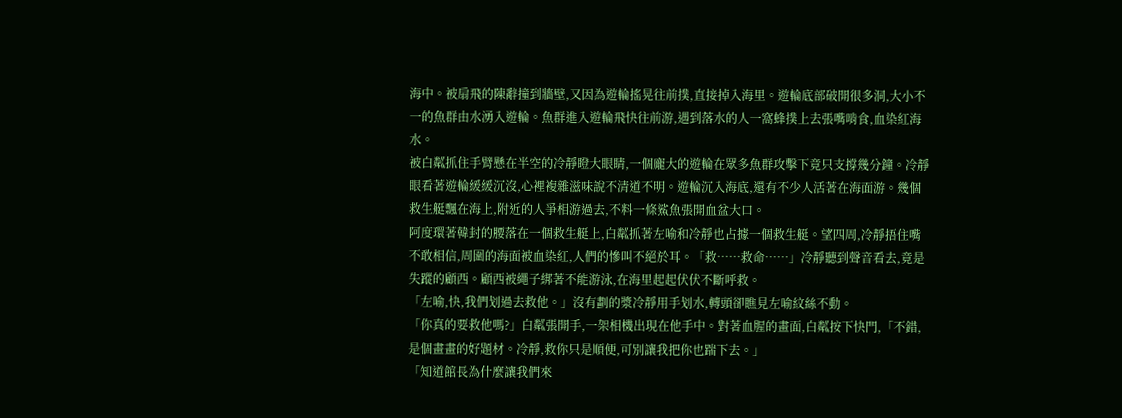海中。被扇飛的陳辭撞到牆壁,又因為遊輪搖晃往前撲,直接掉入海里。遊輪底部破開很多洞,大小不一的魚群由水湧入遊輪。魚群進入遊輪飛快往前游,遇到落水的人一窩蜂撲上去張嘴啃食,血染紅海水。
被白粼抓住手臂懸在半空的冷靜瞪大眼睛,一個龐大的遊輪在眾多魚群攻擊下竟只支撐幾分鐘。冷靜眼看著遊輪緩緩沉沒,心裡複雜滋味說不清道不明。遊輪沉入海底,還有不少人活著在海面游。幾個救生艇飄在海上,附近的人爭相游過去,不料一條鯊魚張開血盆大口。
阿度環著韓封的腰落在一個救生艇上,白粼抓著左喻和冷靜也占據一個救生艇。望四周,冷靜捂住嘴不敢相信,周圍的海面被血染紅,人們的慘叫不絕於耳。「救……救命……」冷靜聽到聲音看去,竟是失蹤的顧西。顧西被繩子綁著不能游泳,在海里起起伏伏不斷呼救。
「左喻,快,我們划過去救他。」沒有劃的漿冷靜用手划水,轉頭卻瞧見左喻紋絲不動。
「你真的要救他嗎?」白粼張開手,一架相機出現在他手中。對著血腥的畫面,白粼按下快門,「不錯,是個畫畫的好題材。冷靜,救你只是順便,可別讓我把你也踹下去。」
「知道館長為什麼讓我們來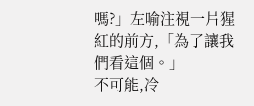嗎?」左喻注視一片猩紅的前方,「為了讓我們看這個。」
不可能,冷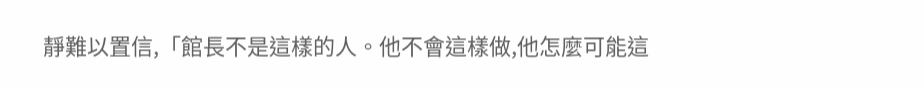靜難以置信,「館長不是這樣的人。他不會這樣做,他怎麼可能這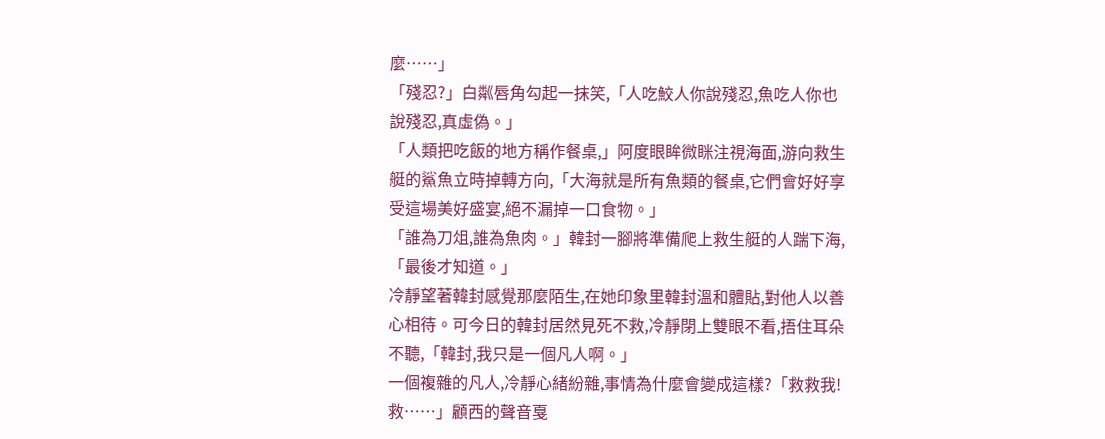麼……」
「殘忍?」白粼唇角勾起一抹笑,「人吃鮫人你說殘忍,魚吃人你也說殘忍,真虛偽。」
「人類把吃飯的地方稱作餐桌,」阿度眼眸微眯注視海面,游向救生艇的鯊魚立時掉轉方向,「大海就是所有魚類的餐桌,它們會好好享受這場美好盛宴,絕不漏掉一口食物。」
「誰為刀俎,誰為魚肉。」韓封一腳將準備爬上救生艇的人踹下海,「最後才知道。」
冷靜望著韓封感覺那麼陌生,在她印象里韓封溫和體貼,對他人以善心相待。可今日的韓封居然見死不救,冷靜閉上雙眼不看,捂住耳朵不聽,「韓封,我只是一個凡人啊。」
一個複雜的凡人,冷靜心緒紛雜,事情為什麼會變成這樣?「救救我!救……」顧西的聲音戛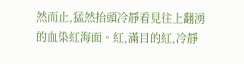然而止,猛然抬頭冷靜看見往上翻湧的血染紅海面。紅,滿目的紅,冷靜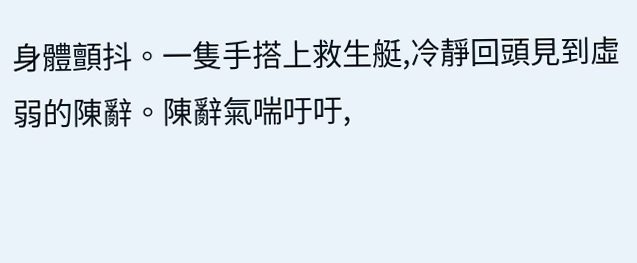身體顫抖。一隻手搭上救生艇,冷靜回頭見到虛弱的陳辭。陳辭氣喘吁吁,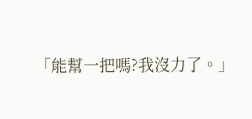「能幫一把嗎?我沒力了。」